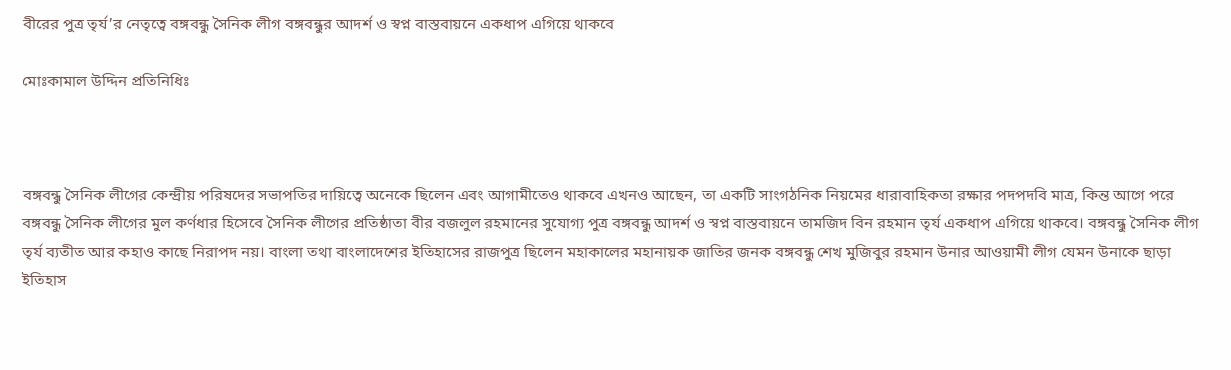বীরের পুত্র তৃর্য’র নেতৃত্বে বঙ্গবন্ধু সৈনিক লীগ বঙ্গবন্ধুর আদর্শ ও স্বপ্ন বাস্তবায়নে একধাপ এগিয়ে থাকবে

মোঃকামাল উদ্দিন প্রতিনিধিঃ



বঙ্গবন্ধু সৈনিক লীগের কেন্দ্রীয় পরিষদের সভাপতির দায়িত্বে অনেকে ছিলেন এবং আগামীতেও থাকবে এখনও আছেন, তা একটি সাংগঠনিক নিয়মের ধারাবাহিকতা রক্ষার পদপদবি মাত্র, কিন্ত আগে পরে বঙ্গবন্ধু সৈনিক লীগের মুল কর্ণধার হিসেবে সৈনিক লীগের প্রতিষ্ঠাতা বীর বজলুল রহমানের সুযোগ্য পুত্র বঙ্গবন্ধু আদর্শ ও স্বপ্ন বাস্তবায়নে তামজিদ বিন রহমান তৃর্য একধাপ এগিয়ে থাকবে। বঙ্গবন্ধু সৈনিক লীগ তৃর্য ব্যতীত আর কহাও কাছে নিরাপদ নয়। বাংলা তথা বাংলাদেশের ইতিহাসের রাজপুত্র ছিলেন মহাকালের মহানায়ক জাতির জনক বঙ্গবন্ধু শেখ মুজিবুর রহমান উনার আওয়ামী লীগ যেমন উনাকে ছাড়া ইতিহাস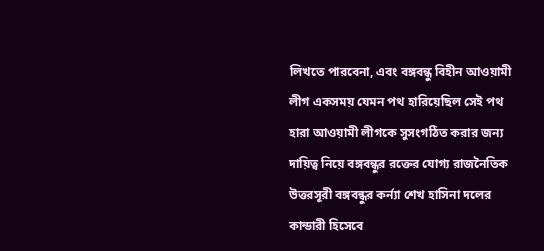লিখতে পারবেনা, এবং বঙ্গবন্ধু বিহীন আওয়ামী লীগ একসময় যেমন পথ হারিয়েছিল সেই পথ হারা আওয়ামী লীগকে সুসংগঠিত করার জন্য দায়িত্ব নিয়ে বঙ্গবন্ধুর রক্তের যোগ্য রাজনৈতিক উত্তরসূরী বঙ্গবন্ধুর কর্ন্যা শেখ হাসিনা দলের কান্ডারী হিসেবে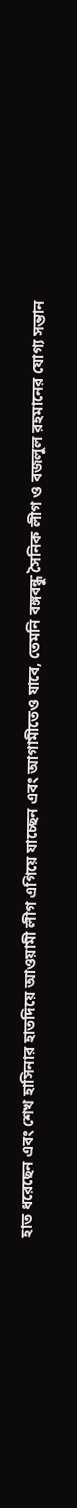হাত ধরেছেন এবং শেখ হাসিনার হাতদিয়ে আওয়ামী লীগ এগিয়ে যাচ্ছেন এবং আগামীতেও যাবে, তেমনি বঙ্গবন্ধু সৈনিক লীগ ও বজলুল রহমানের যোগ্য সন্তান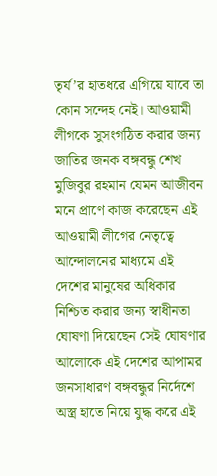তৃর্য’র হাতধরে এগিয়ে যাবে তা কোন সন্দেহ নেই। আওয়ামী লীগকে সুসংগঠিত করার জন্য জাতির জনক বঙ্গবন্ধু শেখ মুজিবুর রহমান যেমন আজীবন মনে প্রাণে কাজ করেছেন এই আওয়ামী লীগের নেতৃত্বে আন্দোলনের মাধ্যমে এই দেশের মানুষের অধিকার নিশ্চিত করার জন্য স্বাধীনতা ঘোষণা দিয়েছেন সেই ঘোষণার আলোকে এই দেশের আপামর জনসাধারণ বঙ্গবন্ধুর নির্দেশে অস্ত্র হাতে নিয়ে যুদ্ধ করে এই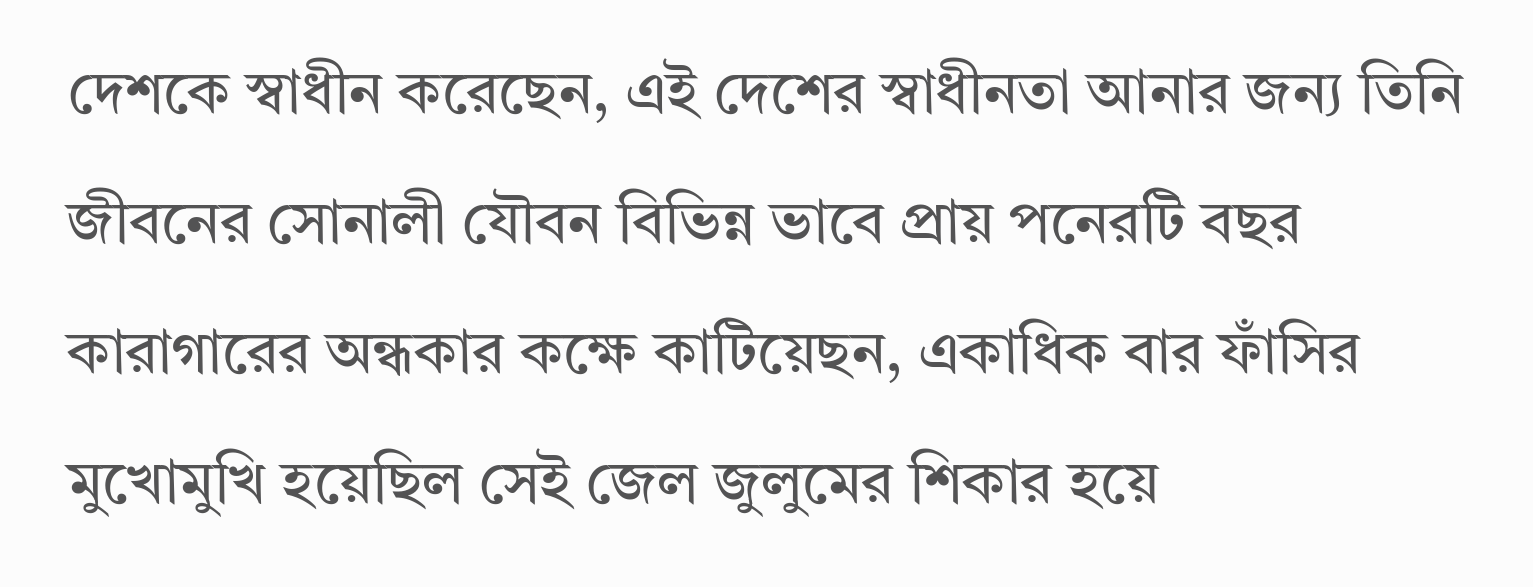দেশকে স্বাধীন করেছেন, এই দেশের স্বাধীনতা আনার জন্য তিনি জীবনের সোনালী যৌবন বিভিন্ন ভাবে প্রায় পনেরটি বছর কারাগারের অন্ধকার কক্ষে কাটিয়েছন, একাধিক বার ফাঁসির মুখোমুখি হয়েছিল সেই জেল জুলুমের শিকার হয়ে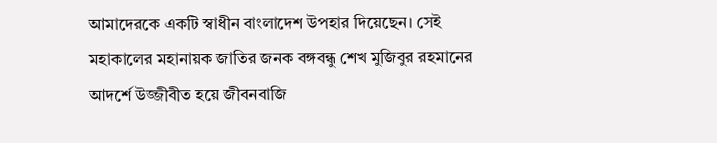আমাদেরকে একটি স্বাধীন বাংলাদেশ উপহার দিয়েছেন। সেই মহাকালের মহানায়ক জাতির জনক বঙ্গবন্ধু শেখ মুজিবুর রহমানের আদর্শে উজ্জীবীত হয়ে জীবনবাজি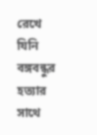রেখে যিনি বঙ্গবন্ধুর হত্যার সাথে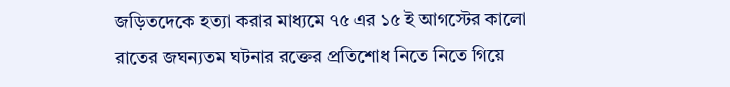জড়িতদেকে হত্যা করার মাধ্যমে ৭৫ এর ১৫ ই আগস্টের কালো রাতের জঘন্যতম ঘটনার রক্তের প্রতিশোধ নিতে নিতে গিয়ে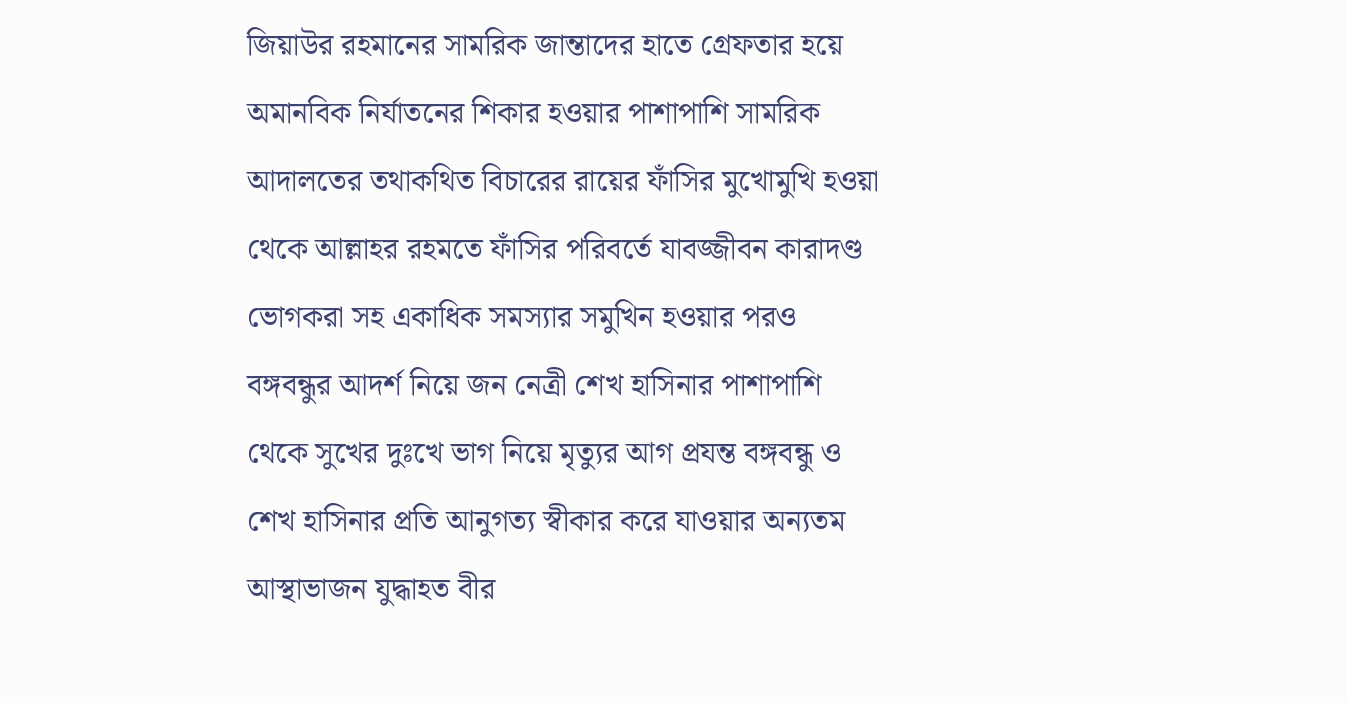জিয়াউর রহমানের সামরিক জান্তাদের হাতে গ্রেফতার হয়ে অমানবিক নির্যাতনের শিকার হওয়ার পাশাপাশি সামরিক আদালতের তথাকথিত বিচারের রায়ের ফাঁসির মুখোমুখি হওয়া থেকে আল্লাহর রহমতে ফাঁসির পরিবর্তে যাবজ্জীবন কারাদণ্ড ভোগকরা সহ একাধিক সমস্যার সমুখিন হওয়ার পরও বঙ্গবন্ধুর আদর্শ নিয়ে জন নেত্রী শেখ হাসিনার পাশাপাশি থেকে সুখের দুঃখে ভাগ নিয়ে মৃত্যুর আগ প্রযন্ত বঙ্গবন্ধু ও শেখ হাসিনার প্রতি আনুগত্য স্বীকার করে যাওয়ার অন্যতম আস্থাভাজন যুদ্ধাহত বীর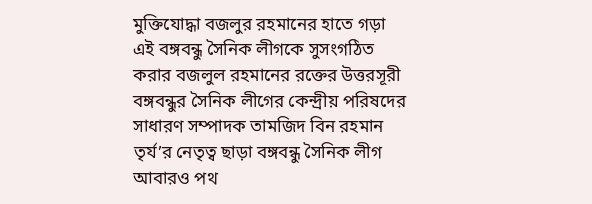মুক্তিযোদ্ধা বজলুর রহমানের হাতে গড়া এই বঙ্গবন্ধু সৈনিক লীগকে সুসংগঠিত করার বজলুল রহমানের রক্তের উত্তরসূরী বঙ্গবন্ধুর সৈনিক লীগের কেন্দ্রীয় পরিষদের সাধারণ সম্পাদক তামজিদ বিন রহমান তৃর্য’র নেতৃত্ব ছাড়া বঙ্গবন্ধু সৈনিক লীগ আবারও পথ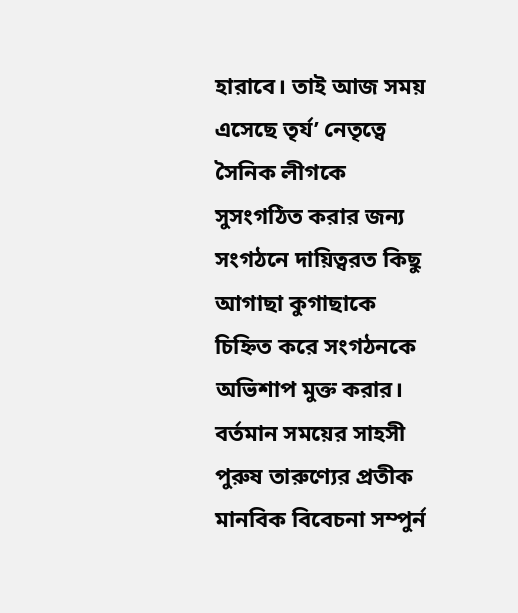হারাবে। তাই আজ সময় এসেছে তৃর্য’ নেতৃত্বে সৈনিক লীগকে সুসংগঠিত করার জন্য সংগঠনে দায়িত্বরত কিছু আগাছা কুগাছাকে চিহ্নিত করে সংগঠনকে অভিশাপ মুক্ত করার। বর্তমান সময়ের সাহসী পুরুষ তারুণ্যের প্রতীক মানবিক বিবেচনা সম্পুর্ন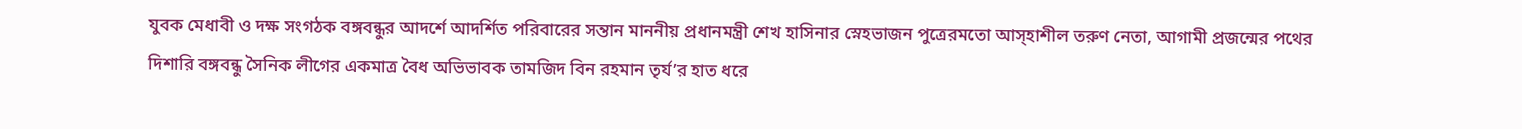যুবক মেধাবী ও দক্ষ সংগঠক বঙ্গবন্ধুর আদর্শে আদর্শিত পরিবারের সন্তান মাননীয় প্রধানমন্ত্রী শেখ হাসিনার স্নেহভাজন পুত্রেরমতো আস্হাশীল তরুণ নেতা, আগামী প্রজন্মের পথের দিশারি বঙ্গবন্ধু সৈনিক লীগের একমাত্র বৈধ অভিভাবক তামজিদ বিন রহমান তৃর্য’র হাত ধরে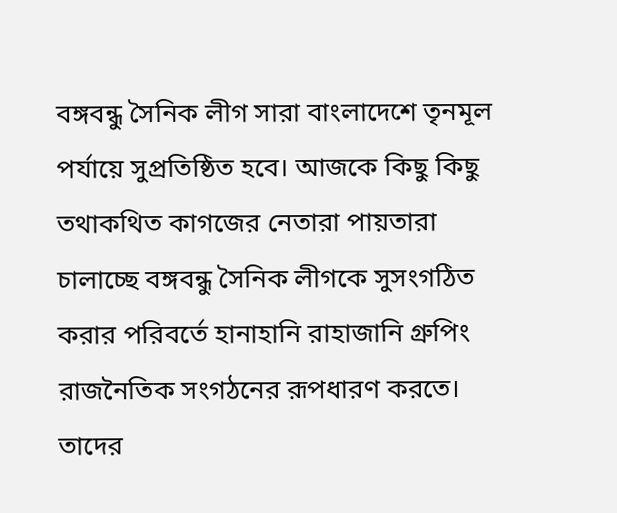বঙ্গবন্ধু সৈনিক লীগ সারা বাংলাদেশে তৃনমূল পর্যায়ে সুপ্রতিষ্ঠিত হবে। আজকে কিছু কিছু তথাকথিত কাগজের নেতারা পায়তারা চালাচ্ছে বঙ্গবন্ধু সৈনিক লীগকে সুসংগঠিত করার পরিবর্তে হানাহানি রাহাজানি গ্রুপিং রাজনৈতিক সংগঠনের রূপধারণ করতে। তাদের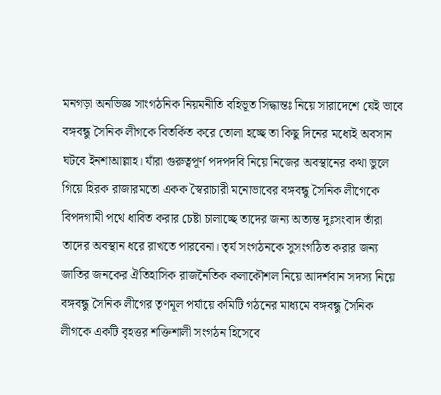মনগড়া অনভিজ্ঞ সাংগঠনিক নিয়মনীতি বহিভূত সিদ্ধান্তঃ নিয়ে সারাদেশে যেই ভাবে বঙ্গবন্ধু সৈনিক লীগকে বিতর্কিত করে তোলা হচ্ছে তা কিছু দিনের মধ্যেই অবসান ঘটবে ইনশাআল্লাহ। যাঁরা গুরুত্বপূর্ণ পদপদবি নিয়ে নিজের অবস্থানের কথা ভুলে গিয়ে হিরক রাজারমতো একক স্বৈরাচারী মনোভাবের বঙ্গবন্ধু সৈনিক লীগেকে বিপদগামী পথে ধাবিত করার চেষ্টা চালাচ্ছে তাদের জন্য অত্যন্ত দুঃসংবাদ তাঁরা তাদের অবস্থান ধরে রাখতে পারবেনা। তৃর্য সংগঠনকে সুসংগঠিত করার জন্য জাতির জনকের ঐতিহাসিক রাজনৈতিক কলাকৌশল নিয়ে আদর্শবান সদস্য নিয়ে বঙ্গবন্ধু সৈনিক লীগের তৃণমূল পর্যায়ে কমিটি গঠনের মাধ্যমে বঙ্গবন্ধু সৈনিক লীগকে একটি বৃহত্তর শক্তিশালী সংগঠন হিসেবে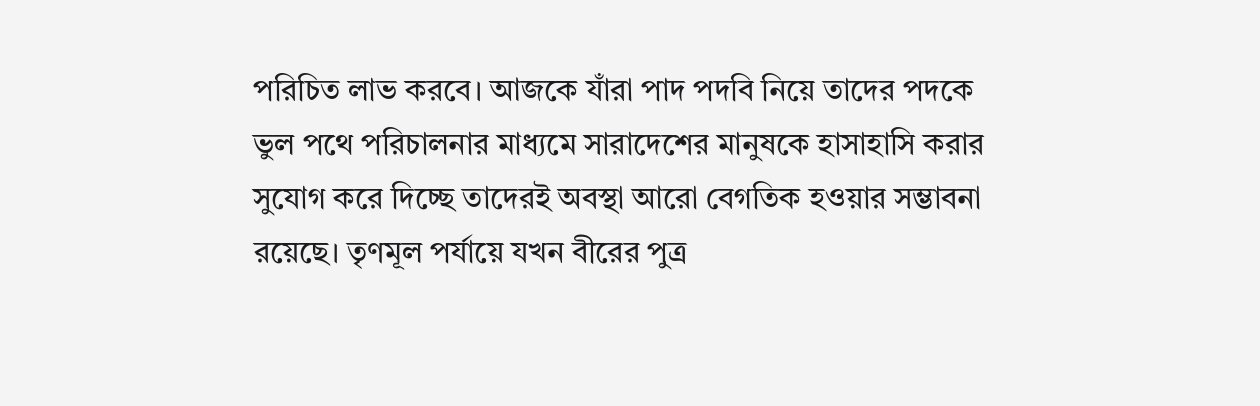পরিচিত লাভ করবে। আজকে যাঁরা পাদ পদবি নিয়ে তাদের পদকে ভুল পথে পরিচালনার মাধ্যমে সারাদেশের মানুষকে হাসাহাসি করার সুযোগ করে দিচ্ছে তাদেরই অবস্থা আরো বেগতিক হওয়ার সম্ভাবনা রয়েছে। তৃণমূল পর্যায়ে যখন বীরের পুত্র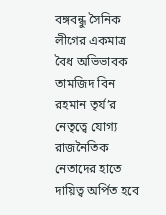বঙ্গবন্ধু সৈনিক লীগের একমাত্র বৈধ অভিভাবক তামজিদ বিন রহমান তৃর্য’র নেতৃত্বে যোগ্য রাজনৈতিক নেতাদের হাতে দায়িত্ব অর্পিত হবে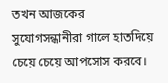তখন আজকের সুযোগসন্ধানীরা গালে হাতদিয়ে চেয়ে চেয়ে আপসোস করবে।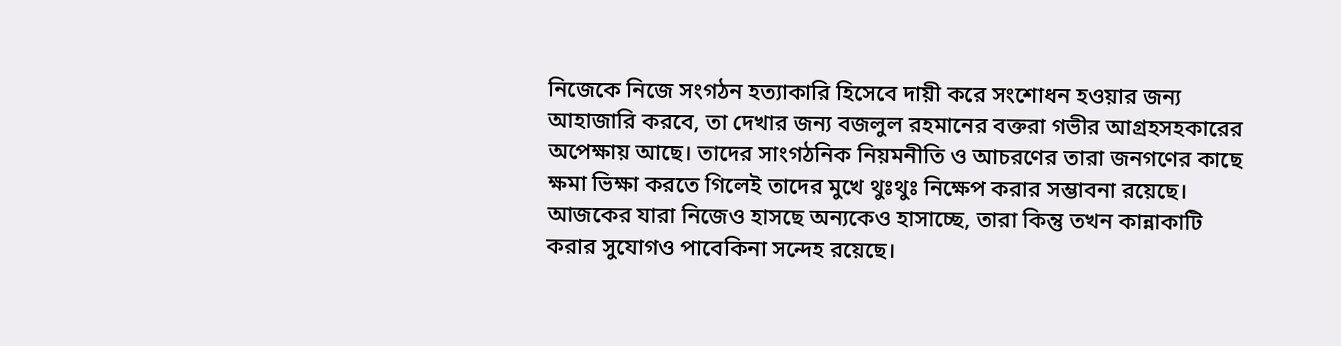নিজেকে নিজে সংগঠন হত্যাকারি হিসেবে দায়ী করে সংশোধন হওয়ার জন্য আহাজারি করবে, তা দেখার জন্য বজলুল রহমানের বক্তরা গভীর আগ্রহসহকারের অপেক্ষায় আছে। তাদের সাংগঠনিক নিয়মনীতি ও আচরণের তারা জনগণের কাছে ক্ষমা ভিক্ষা করতে গিলেই তাদের মুখে থুঃথুঃ নিক্ষেপ করার সম্ভাবনা রয়েছে। আজকের যারা নিজেও হাসছে অন্যকেও হাসাচ্ছে, তারা কিন্তু তখন কান্নাকাটি করার সুযোগও পাবেকিনা সন্দেহ রয়েছে।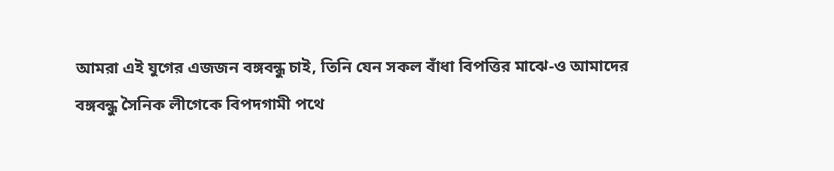আমরা এই যুগের এজজন বঙ্গবন্ধু চাই, তিনি যেন সকল বাঁধা বিপত্তির মাঝে-ও আমাদের বঙ্গবন্ধু সৈনিক লীগেকে বিপদগামী পথে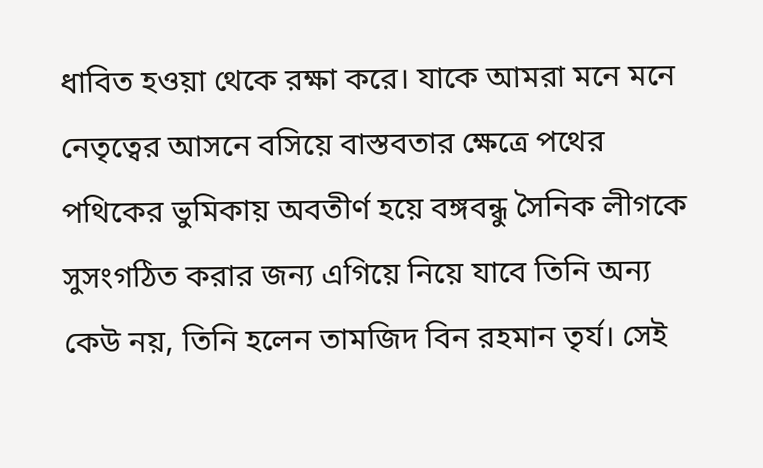ধাবিত হওয়া থেকে রক্ষা করে। যাকে আমরা মনে মনে নেতৃত্বের আসনে বসিয়ে বাস্তবতার ক্ষেত্রে পথের পথিকের ভুমিকায় অবতীর্ণ হয়ে বঙ্গবন্ধু সৈনিক লীগকে সুসংগঠিত করার জন্য এগিয়ে নিয়ে যাবে তিনি অন্য কেউ নয়, তিনি হলেন তামজিদ বিন রহমান তৃর্য। সেই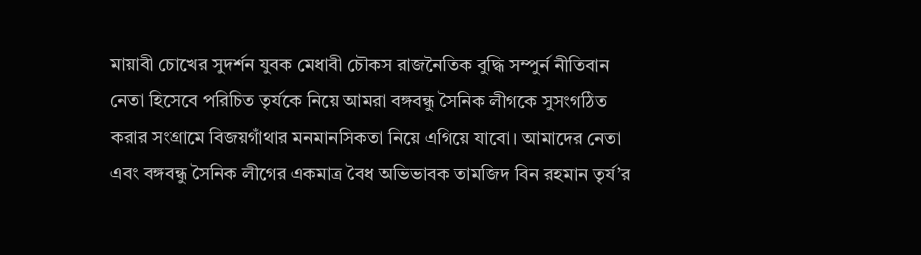মায়াবী চোখের সুদর্শন যুবক মেধাবী চৌকস রাজনৈতিক বুদ্ধি সম্পুর্ন নীতিবান নেতা হিসেবে পরিচিত তৃর্যকে নিয়ে আমরা বঙ্গবন্ধু সৈনিক লীগকে সুসংগঠিত করার সংগ্রামে বিজয়গাঁথার মনমানসিকতা নিয়ে এগিয়ে যাবো। আমাদের নেতা এবং বঙ্গবন্ধু সৈনিক লীগের একমাত্র বৈধ অভিভাবক তামজিদ বিন রহমান তৃর্য’র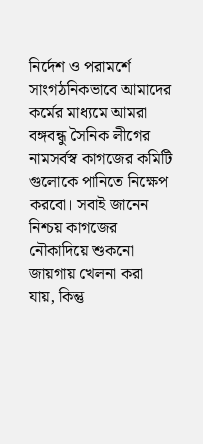নির্দেশ ও পরামর্শে সাংগঠনিকভাবে আমাদের কর্মের মাধ্যমে আমরা বঙ্গবন্ধু সৈনিক লীগের নামসর্বস্ব কাগজের কমিটি গুলোকে পানিতে নিক্ষেপ করবো। সবাই জানেন নিশ্চয় কাগজের নৌকাদিয়ে শুকনো জায়গায় খেলনা করা যায়, কিন্তু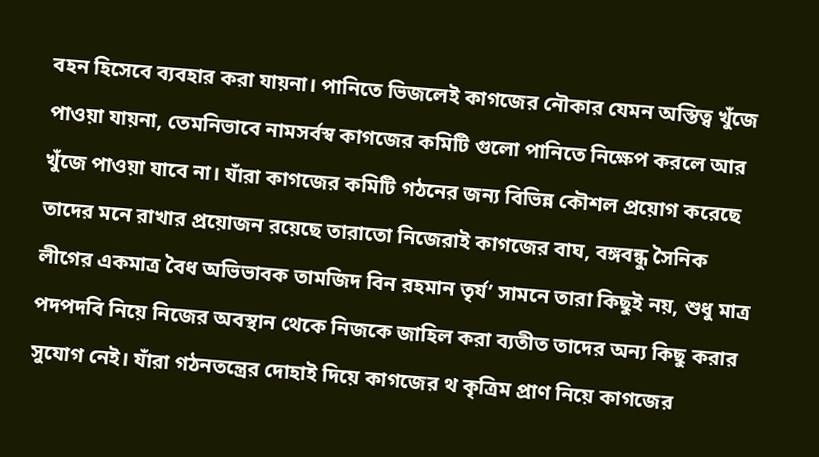বহন হিসেবে ব্যবহার করা যায়না। পানিতে ভিজলেই কাগজের নৌকার যেমন অস্তিত্ব খুঁজে পাওয়া যায়না, তেমনিভাবে নামসর্বস্ব কাগজের কমিটি গুলো পানিতে নিক্ষেপ করলে আর খুঁজে পাওয়া যাবে না। যাঁরা কাগজের কমিটি গঠনের জন্য বিভিন্ন কৌশল প্রয়োগ করেছে তাদের মনে রাখার প্রয়োজন রয়েছে তারাতো নিজেরাই কাগজের বাঘ, বঙ্গবন্ধু সৈনিক লীগের একমাত্র বৈধ অভিভাবক তামজিদ বিন রহমান তৃর্য’ সামনে তারা কিছুই নয়, শুধু মাত্র পদপদবি নিয়ে নিজের অবস্থান থেকে নিজকে জাহিল করা ব্যতীত তাদের অন্য কিছু করার সুযোগ নেই। যাঁরা গঠনতন্ত্রের দোহাই দিয়ে কাগজের থ কৃত্রিম প্রাণ নিয়ে কাগজের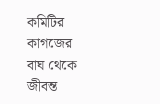কমিটির কাগজের বাঘ থেকে জীবন্ত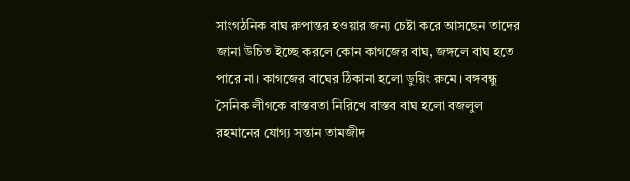সাংগঠনিক বাঘ রুপান্তর হওয়ার জন্য চেষ্টা করে আসছেন তাদের জানা উচিত ইচ্ছে করলে কোন কাগজের বাঘ, জঙ্গলে বাঘ হতে পারে না। কাগজের বাঘের ঠিকানা হলো ডুয়িং রুমে। বঙ্গবন্ধু সৈনিক লীগকে বাস্তবতা নিরিখে বাস্তব বাঘ হলো বজলুল রহমানের যোগ্য সন্তান তামজীদ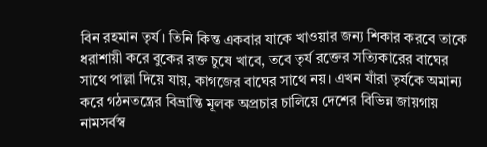বিন রহমান তৃর্য। তিনি কিন্ত একবার যাকে খাওয়ার জন্য শিকার করবে তাকে ধরাশায়ী করে বুকের রক্ত চুষে খাবে, তবে তৃর্য রক্তের সত্যিকারের বাঘের সাথে পাল্লা দিয়ে যায়, কাগজের বাঘের সাথে নয়। এখন যাঁরা তৃর্যকে অমান্য করে গঠনতন্ত্রের বিভ্রান্তি মূলক অপ্রচার চালিয়ে দেশের বিভিন্ন জায়গায় নামসর্বস্ব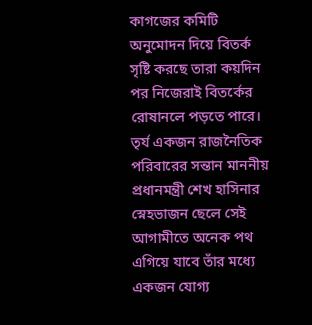কাগজের কমিটি অনুমোদন দিয়ে বিতর্ক সৃষ্টি করছে তারা কয়দিন পর নিজেরাই বিতর্কের রোষানলে পড়তে পারে। তৃর্য একজন রাজনৈতিক পরিবারের সন্তান মাননীয় প্রধানমন্ত্রী শেখ হাসিনার স্নেহভাজন ছেলে সেই আগামীতে অনেক পথ এগিয়ে যাবে তাঁর মধ্যে একজন যোগ্য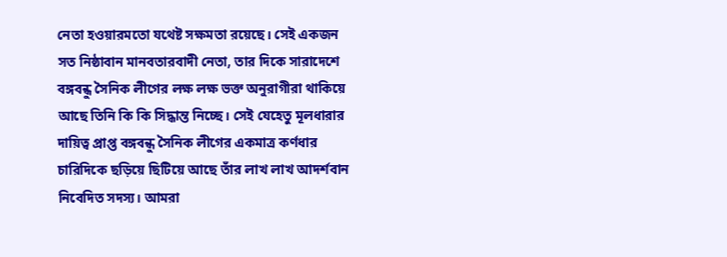নেতা হওয়ারমতো যথেষ্ট সক্ষমতা রয়েছে। সেই একজন সত নিষ্ঠাবান মানবতারবাদী নেতা, তার দিকে সারাদেশে বঙ্গবন্ধু সৈনিক লীগের লক্ষ লক্ষ ভক্ত অনুরাগীরা থাকিয়ে আছে তিনি কি কি সিদ্ধান্ত নিচ্ছে। সেই যেহেতু মূলধারার দায়িত্ব প্রাপ্ত বঙ্গবন্ধু সৈনিক লীগের একমাত্র কর্ণধার চারিদিকে ছড়িয়ে ছিটিয়ে আছে তাঁর লাখ লাখ আদর্শবান নিবেদিত সদস্য। আমরা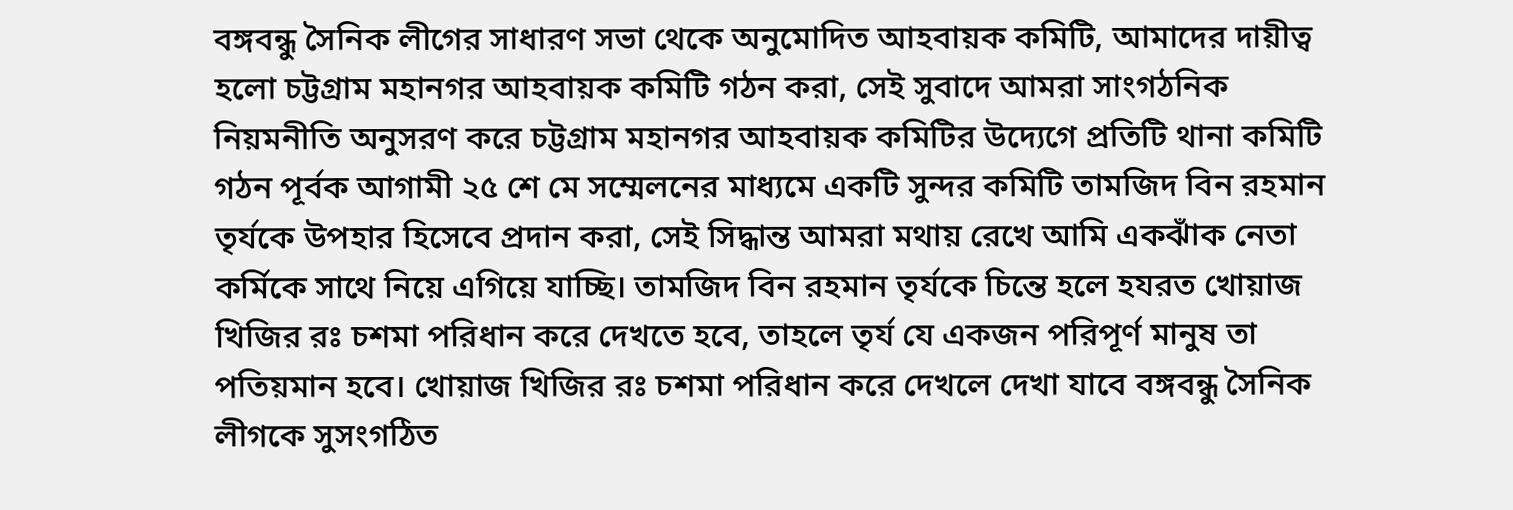বঙ্গবন্ধু সৈনিক লীগের সাধারণ সভা থেকে অনুমোদিত আহবায়ক কমিটি, আমাদের দায়ীত্ব হলো চট্টগ্রাম মহানগর আহবায়ক কমিটি গঠন করা, সেই সুবাদে আমরা সাংগঠনিক নিয়মনীতি অনুসরণ করে চট্টগ্রাম মহানগর আহবায়ক কমিটির উদ্যেগে প্রতিটি থানা কমিটি গঠন পূর্বক আগামী ২৫ শে মে সম্মেলনের মাধ্যমে একটি সুন্দর কমিটি তামজিদ বিন রহমান তৃর্যকে উপহার হিসেবে প্রদান করা, সেই সিদ্ধান্ত আমরা মথায় রেখে আমি একঝাঁক নেতা কর্মিকে সাথে নিয়ে এগিয়ে যাচ্ছি। তামজিদ বিন রহমান তৃর্যকে চিন্তে হলে হযরত খোয়াজ খিজির রঃ চশমা পরিধান করে দেখতে হবে, তাহলে তৃর্য যে একজন পরিপূর্ণ মানুষ তা পতিয়মান হবে। খোয়াজ খিজির রঃ চশমা পরিধান করে দেখলে দেখা যাবে বঙ্গবন্ধু সৈনিক লীগকে সুসংগঠিত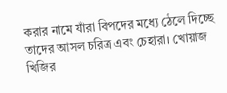করার নামে যাঁরা বিপদের মধ্যে ঠেলে দিচ্ছে তাদের আসল চরিত্র এবং চেহারা। খোয়াজ খিজির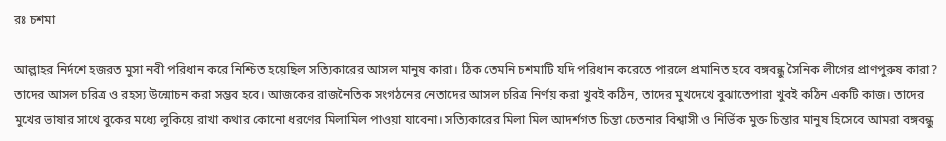রঃ চশমা

আল্লাহর নির্দশে হজরত মুসা নবী পরিধান করে নিশ্চিত হয়েছিল সত্যিকারের আসল মানুষ কারা। ঠিক তেমনি চশমাটি যদি পরিধান করেতে পারলে প্রমানিত হবে বঙ্গবন্ধু সৈনিক লীগের প্রাণপুরুষ কারা? তাদের আসল চরিত্র ও রহস্য উন্মোচন করা সম্ভব হবে। আজকের রাজনৈতিক সংগঠনের নেতাদের আসল চরিত্র নির্ণয় করা খুবই কঠিন, তাদের মুখদেখে বুঝাতেপারা খুবই কঠিন একটি কাজ। তাদের মুখের ভাষার সাথে বুকের মধ্যে লুকিয়ে রাখা কথার কোনো ধরণের মিলামিল পাওয়া যাবেনা। সত্যিকারের মিলা মিল আদর্শগত চিন্তা চেতনার বিশ্বাসী ও নির্ভিক মুক্ত চিন্তার মানুষ হিসেবে আমরা বঙ্গবন্ধু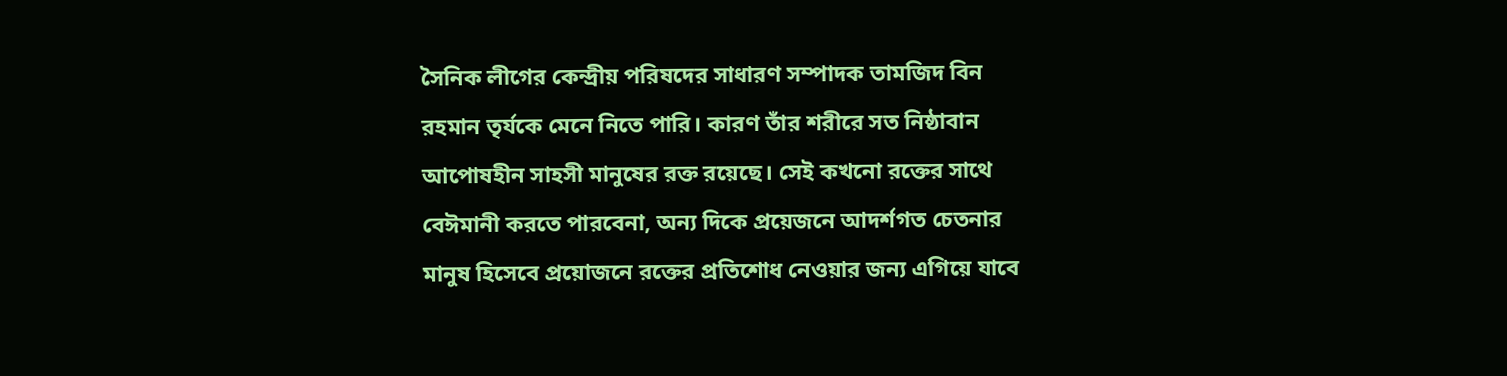সৈনিক লীগের কেন্দ্রীয় পরিষদের সাধারণ সম্পাদক তামজিদ বিন রহমান তৃর্যকে মেনে নিতে পারি। কারণ তাঁর শরীরে সত নিষ্ঠাবান আপোষহীন সাহসী মানুষের রক্ত রয়েছে। সেই কখনো রক্তের সাথে বেঈমানী করতে পারবেনা, অন্য দিকে প্রয়েজনে আদর্শগত চেতনার মানুষ হিসেবে প্রয়োজনে রক্তের প্রতিশোধ নেওয়ার জন্য এগিয়ে যাবে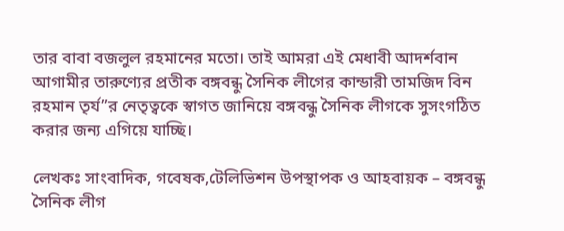তার বাবা বজলুল রহমানের মতো। তাই আমরা এই মেধাবী আদর্শবান আগামীর তারুণ্যের প্রতীক বঙ্গবন্ধু সৈনিক লীগের কান্ডারী তামজিদ বিন রহমান তৃর্য”র নেতৃত্বকে স্বাগত জানিয়ে বঙ্গবন্ধু সৈনিক লীগকে সুসংগঠিত করার জন্য এগিয়ে যাচ্ছি।

লেখকঃ সাংবাদিক, গবেষক,টেলিভিশন উপস্থাপক ও আহবায়ক – বঙ্গবন্ধু সৈনিক লীগ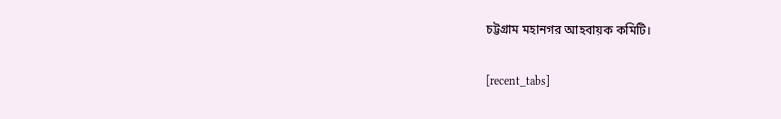চট্টগ্রাম মহানগর আহবায়ক কমিটি।

[recent_tabs]